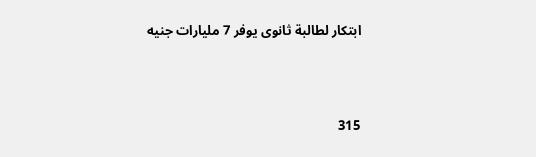ابتكار لطالبة ثانوى يوفر 7 مليارات جنيه



315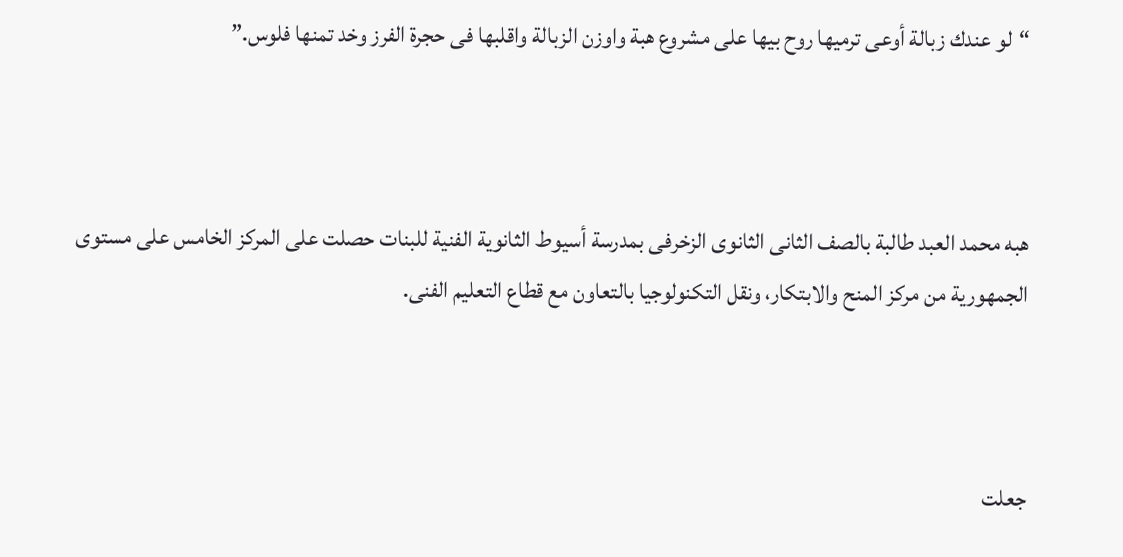“لو عندك زبالة أوعى ترميها روح بيها على مشروع هبة واوزن الزبالة واقلبها فى حجرة الفرز وخد تمنها فلوس.”



هبه محمد العبد طالبة بالصف الثانى الثانوى الزخرفى بمدرسة أسيوط الثانوية الفنية للبنات حصلت على المركز الخامس على مستوى الجمهورية من مركز المنح والابتكار، ونقل التكنولوجيا بالتعاون مع قطاع التعليم الفنى.



جعلت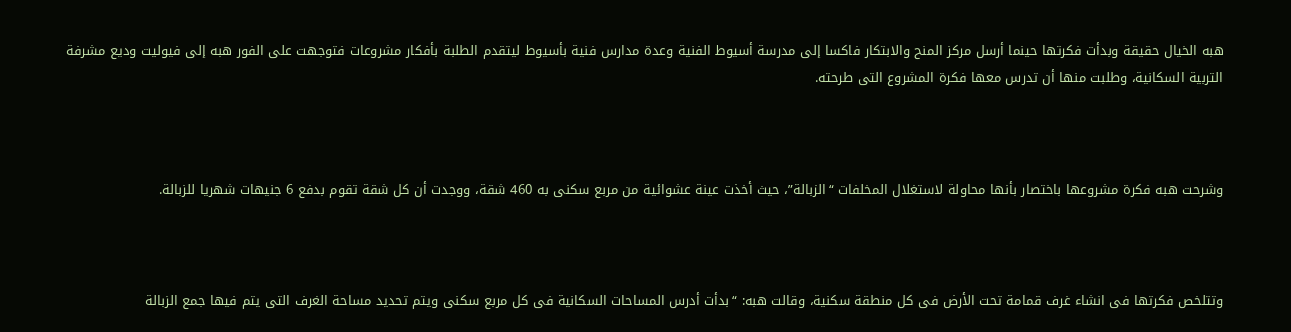هبه الخيال حقيقة وبدأت فكرتها حينما أرسل مركز المنح والابتكار فاكسا إلى مدرسة أسيوط الفنية وعدة مدارس فنية بأسيوط ليتقدم الطلبة بأفكار مشروعات فتوجهت على الفور هبه إلى فيوليت وديع مشرفة التربية السكانية، وطلبت منها أن تدرس معها فكرة المشروع التى طرحته.



وشرحت هبه فكرة مشروعها باختصار بأنها محاولة لاستغلال المخلفات “الزبالة”، حيث أخذت عينة عشوائية من مربع سكنى به 460 شقة، ووجدت أن كل شقة تقوم بدفع 6 جنيهات شهريا للزبالة.



وتتلخص فكرتها فى انشاء غرف قمامة تحت الأرض فى كل منطقة سكنية، وقالت هبه: “بدأت أدرس المساحات السكانية فى كل مربع سكنى ويتم تحديد مساحة الغرف التى يتم فيها جمع الزبالة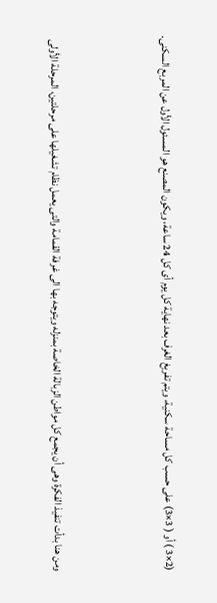(2×3 ) أو ( 3×3) على حسب كل مساحة سكنية، ويتم تفريغ الغرف بعد نهاية كل يوم أى كل 24 ساعة، ويكون المصنع هو المسئول الأول عن المربع السكنى.



ومن هنا بدأت تنفيذ الفكرة وهى أن يجمع كل مواطن الزبالة الخاصة بمنزله ويتوجه بها الى غرفة القمامة والتى يعمل نظام تشغيلها على مرحلتين، المرحلة الأولى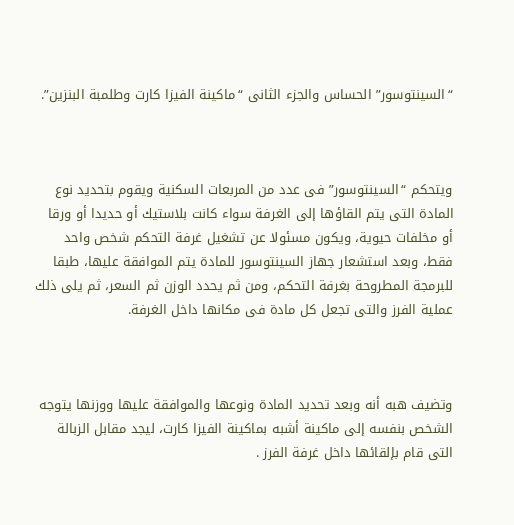“السينتوسور” الحساس والجزء الثانى “ماكينة الفيزا كارت وطلمبة البنزين”.



ويتحكم “السينتوسور” فى عدد من المربعات السكنية ويقوم بتحديد نوع المادة التى يتم القاؤها إلى الغرفة سواء كانت بلاستيك أو حديدا أو ورقا أو مخلفات حيوية، ويكون مسئولا عن تشغيل غرفة التحكم شخص واحد فقط، وبعد استشعار جهاز السينتوسور للمادة يتم الموافقة عليها، طبقا للبرمجة المطروحة بغرفة التحكم، ومن ثم يحدد الوزن ثم السعر، ثم يلى ذلك عملية الفرز والتى تجعل كل مادة فى مكانها داخل الغرفة.



وتضيف هبه أنه وبعد تحديد المادة ونوعها والموافقة عليها ووزنها يتوجه الشخص بنفسه إلى ماكينة أشبه بماكينة الفيزا كارت، ليجد مقابل الزبالة التى قام بإلقائها داخل غرفة الفرز .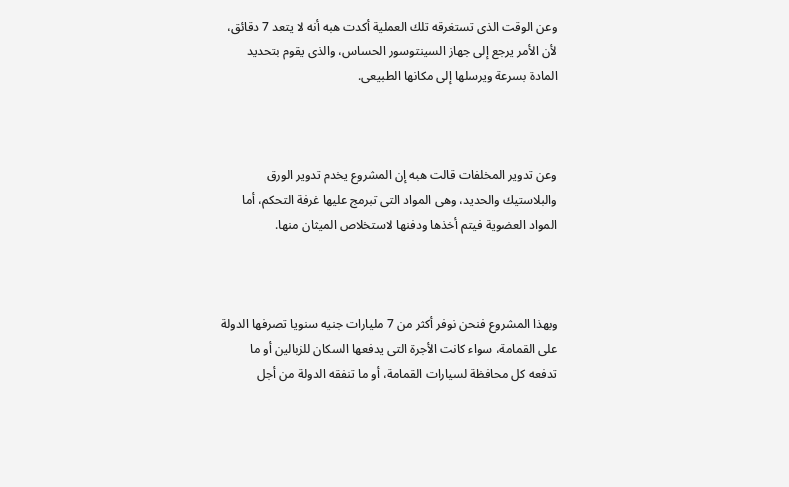وعن الوقت الذى تستغرقه تلك العملية أكدت هبه أنه لا يتعد 7 دقائق، لأن الأمر يرجع إلى جهاز السينتوسور الحساس، والذى يقوم بتحديد المادة بسرعة ويرسلها إلى مكانها الطبيعى.



وعن تدوير المخلفات قالت هبه إن المشروع يخدم تدوير الورق والبلاستيك والحديد، وهى المواد التى تبرمج عليها غرفة التحكم، أما المواد العضوية فيتم أخذها ودفنها لاستخلاص الميثان منها.



وبهذا المشروع فنحن نوفر أكثر من 7 مليارات جنيه سنويا تصرفها الدولة على القمامة، سواء كانت الأجرة التى يدفعها السكان للزبالين أو ما تدفعه كل محافظة لسيارات القمامة، أو ما تنفقه الدولة من أجل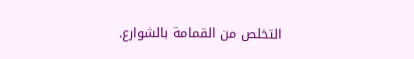التخلص من القمامة بالشوارع.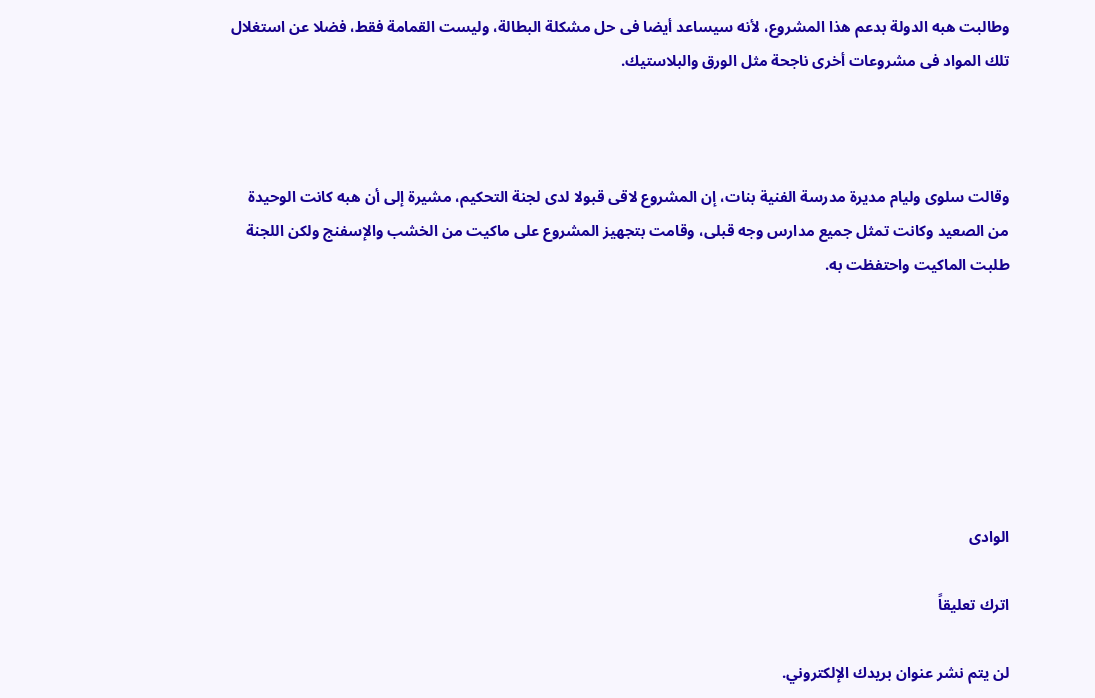وطالبت هبه الدولة بدعم هذا المشروع، لأنه سيساعد أيضا فى حل مشكلة البطالة، وليست القمامة فقط، فضلا عن استغلال تلك المواد فى مشروعات أخرى ناجحة مثل الورق والبلاستيك.



وقالت سلوى وليام مديرة مدرسة الفنية بنات، إن المشروع لاقى قبولا لدى لجنة التحكيم، مشيرة إلى أن هبه كانت الوحيدة من الصعيد وكانت تمثل جميع مدارس وجه قبلى، وقامت بتجهيز المشروع على ماكيت من الخشب والإسفنج ولكن اللجنة طلبت الماكيت واحتفظت به.







الوادى

اترك تعليقاً

لن يتم نشر عنوان بريدك الإلكتروني.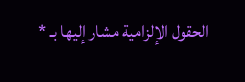الحقول الإلزامية مشار إليها بـ *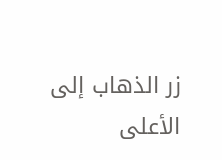زر الذهاب إلى الأعلى